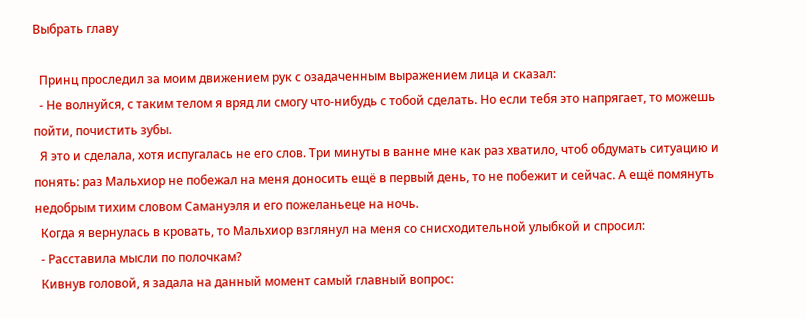Выбрать главу

  Принц проследил за моим движением рук с озадаченным выражением лица и сказал:
  - Не волнуйся, с таким телом я вряд ли смогу что-нибудь с тобой сделать. Но если тебя это напрягает, то можешь пойти, почистить зубы.
  Я это и сделала, хотя испугалась не его слов. Три минуты в ванне мне как раз хватило, чтоб обдумать ситуацию и понять: раз Мальхиор не побежал на меня доносить ещё в первый день, то не побежит и сейчас. А ещё помянуть недобрым тихим словом Самануэля и его пожеланьеце на ночь.
  Когда я вернулась в кровать, то Мальхиор взглянул на меня со снисходительной улыбкой и спросил:
  - Расставила мысли по полочкам?
  Кивнув головой, я задала на данный момент самый главный вопрос: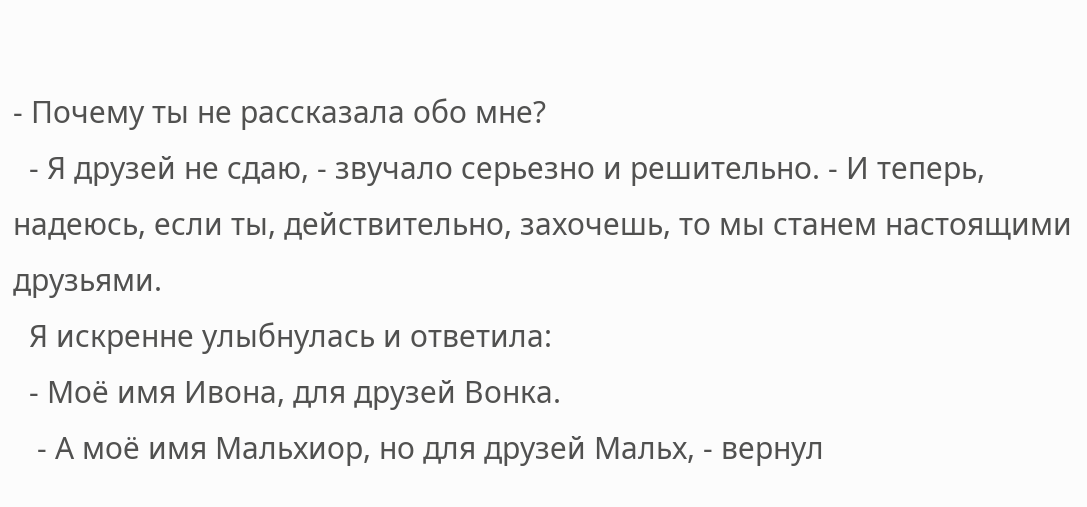- Почему ты не рассказала обо мне?
  - Я друзей не сдаю, - звучало серьезно и решительно. - И теперь, надеюсь, если ты, действительно, захочешь, то мы станем настоящими друзьями.
  Я искренне улыбнулась и ответила:
  - Моё имя Ивона, для друзей Вонка.
   - А моё имя Мальхиор, но для друзей Мальх, - вернул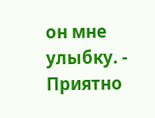он мне улыбку. - Приятно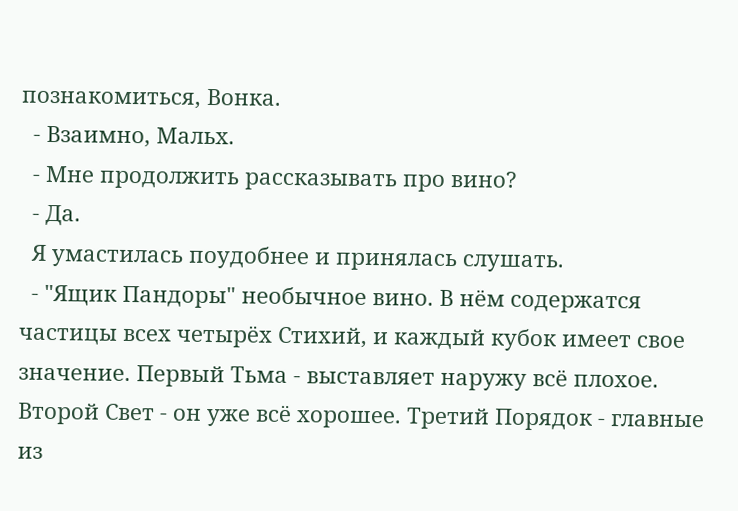познакомиться, Вонка.
  - Взаимно, Мальх.
  - Мне продолжить рассказывать про вино?
  - Да.
  Я умастилась поудобнее и принялась слушать.
  - "Ящик Пандоры" необычное вино. В нём содержатся частицы всех четырёх Стихий, и каждый кубок имеет свое значение. Первый Тьма - выставляет наружу всё плохое. Второй Свет - он уже всё хорошее. Третий Порядок - главные из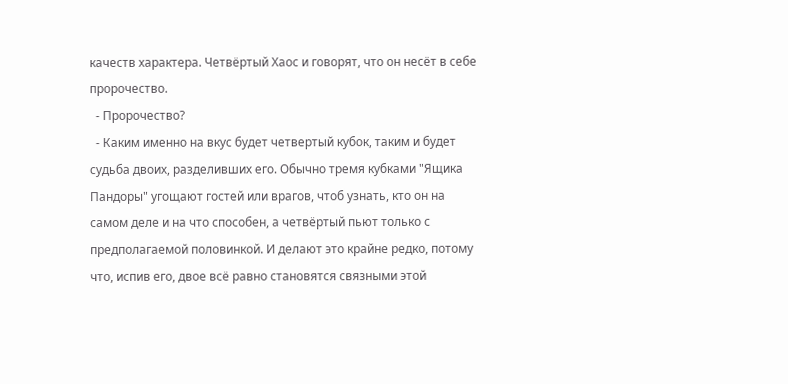качеств характера. Четвёртый Хаос и говорят, что он несёт в себе пророчество.
  - Пророчество?
  - Каким именно на вкус будет четвертый кубок, таким и будет судьба двоих, разделивших его. Обычно тремя кубками "Ящика Пандоры" угощают гостей или врагов, чтоб узнать, кто он на самом деле и на что способен, а четвёртый пьют только с предполагаемой половинкой. И делают это крайне редко, потому что, испив его, двое всё равно становятся связными этой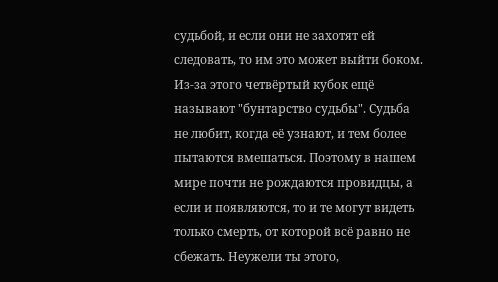судьбой, и если они не захотят ей следовать, то им это может выйти боком. Из-за этого четвёртый кубок ещё называют "бунтарство судьбы". Судьба не любит, когда её узнают, и тем более пытаются вмешаться. Поэтому в нашем мире почти не рождаются провидцы, а если и появляются, то и те могут видеть только смерть, от которой всё равно не сбежать. Неужели ты этого,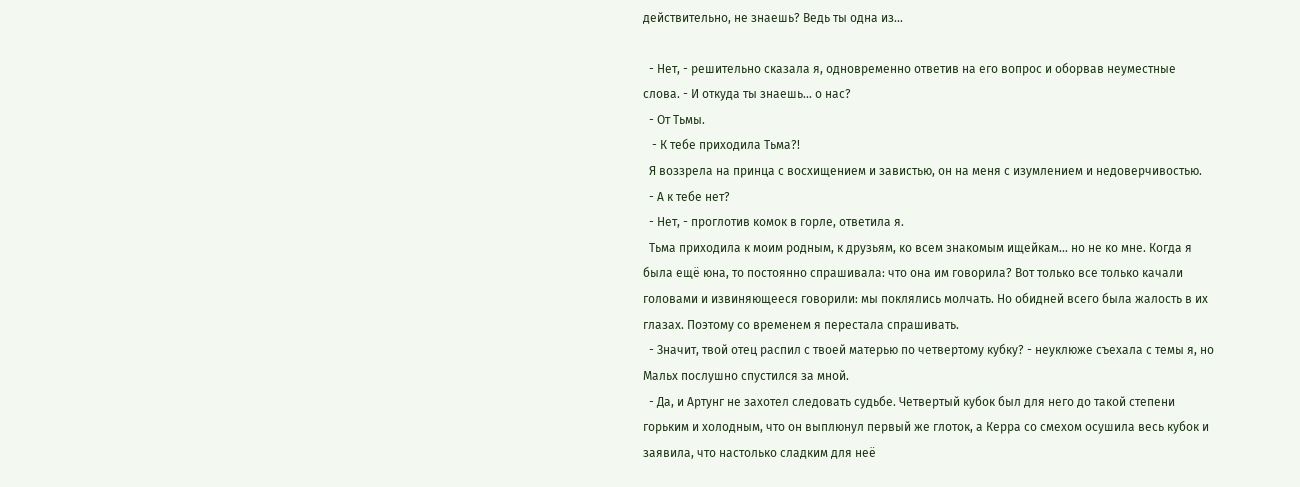действительно, не знаешь? Ведь ты одна из...

  - Нет, - решительно сказала я, одновременно ответив на его вопрос и оборвав неуместные слова. - И откуда ты знаешь... о нас?
  - От Тьмы.
   - К тебе приходила Тьма?!
  Я воззрела на принца с восхищением и завистью, он на меня с изумлением и недоверчивостью.
  - А к тебе нет?
  - Нет, - проглотив комок в горле, ответила я.
  Тьма приходила к моим родным, к друзьям, ко всем знакомым ищейкам... но не ко мне. Когда я была ещё юна, то постоянно спрашивала: что она им говорила? Вот только все только качали головами и извиняющееся говорили: мы поклялись молчать. Но обидней всего была жалость в их глазах. Поэтому со временем я перестала спрашивать.
  - Значит, твой отец распил с твоей матерью по четвертому кубку? - неуклюже съехала с темы я, но Мальх послушно спустился за мной.
  - Да, и Артунг не захотел следовать судьбе. Четвертый кубок был для него до такой степени горьким и холодным, что он выплюнул первый же глоток, а Керра со смехом осушила весь кубок и заявила, что настолько сладким для неё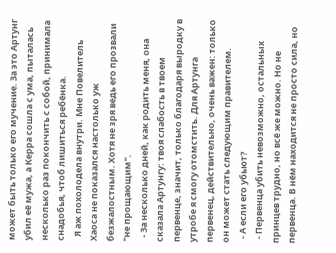может быть только его мучение. За это Артунг убил её мужа, а Керра сошла с ума, пыталась несколько раз покончить с собой, принимала снадобья, чтоб лишиться ребёнка.
  Я аж похолодела внутри. Мне Повелитель Хаоса не показался настолько уж безжалостным. Хотя не зря ведь его прозвали "не прощающим".
  - За несколько дней, как родить меня, она сказала Артунгу: твоя слабость в твоем первенце, значит, только благодаря выродку в утробе я смогу отомстить. Для Артунга первенец, действительно, очень важен: только он может стать следующим правителем.
  - А если его убьют?
  - Первенца убить невозможно, остальных принцев трудно, но всё же можно. Но не первенца. В нём находится не просто сила, но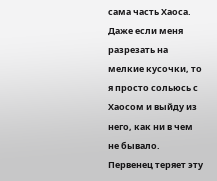сама часть Хаоса. Даже если меня разрезать на мелкие кусочки, то я просто сольюсь с Хаосом и выйду из него, как ни в чем не бывало. Первенец теряет эту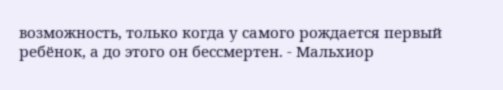возможность, только когда у самого рождается первый ребёнок, а до этого он бессмертен. - Мальхиор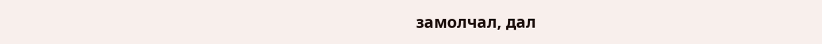замолчал, дал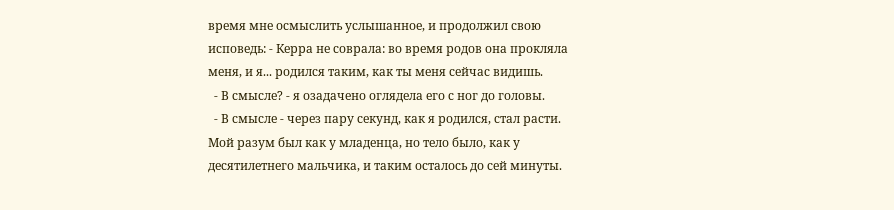время мне осмыслить услышанное, и продолжил свою исповедь: - Керра не соврала: во время родов она прокляла меня, и я... родился таким, как ты меня сейчас видишь.
  - В смысле? - я озадачено оглядела его с ног до головы.
  - В смысле - через пару секунд, как я родился, стал расти. Мой разум был как у младенца, но тело было, как у десятилетнего мальчика, и таким осталось до сей минуты.